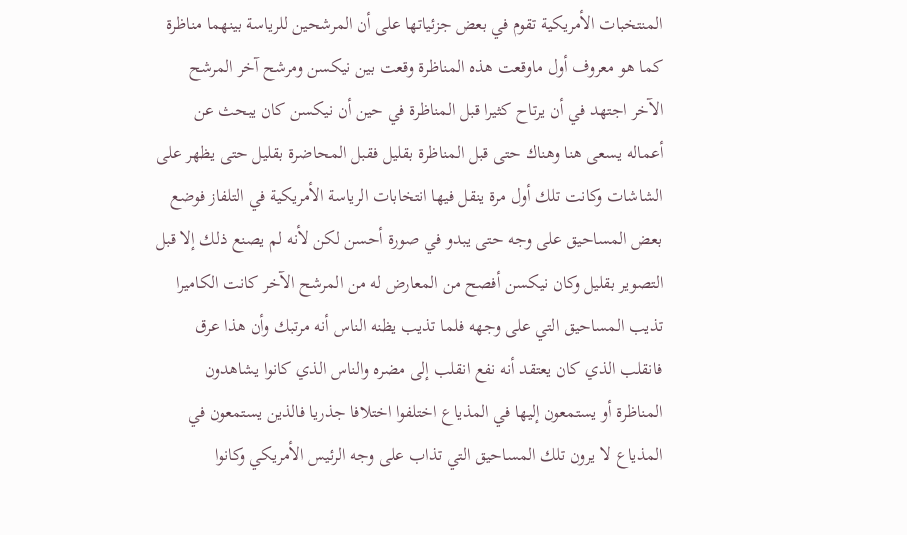المنتخبات الأمريكية تقوم في بعض جزئياتها على أن المرشحين للرياسة بينهما مناظرة كما هو معروف أول ماوقعت هذه المناظرة وقعت بين نيكسن ومرشح آخر المرشح الآخر اجتهد في أن يرتاح كثيرا قبل المناظرة في حين أن نيكسن كان يبحث عن أعماله يسعى هنا وهناك حتى قبل المناظرة بقليل فقبل المحاضرة بقليل حتى يظهر على الشاشات وكانت تلك أول مرة ينقل فيها انتخابات الرياسة الأمريكية في التلفاز فوضع بعض المساحيق على وجه حتى يبدو في صورة أحسن لكن لأنه لم يصنع ذلك إلا قبل التصوير بقليل وكان نيكسن أفصح من المعارض له من المرشح الآخر كانت الكاميرا تذيب المساحيق التي على وجهه فلما تذيب يظنه الناس أنه مرتبك وأن هذا عرق فانقلب الذي كان يعتقد أنه نفع انقلب إلى مضره والناس الذي كانوا يشاهدون المناظرة أو يستمعون إليها في المذياع اختلفوا اختلافا جذريا فالذين يستمعون في المذياع لا يرون تلك المساحيق التي تذاب على وجه الرئيس الأمريكي وكانوا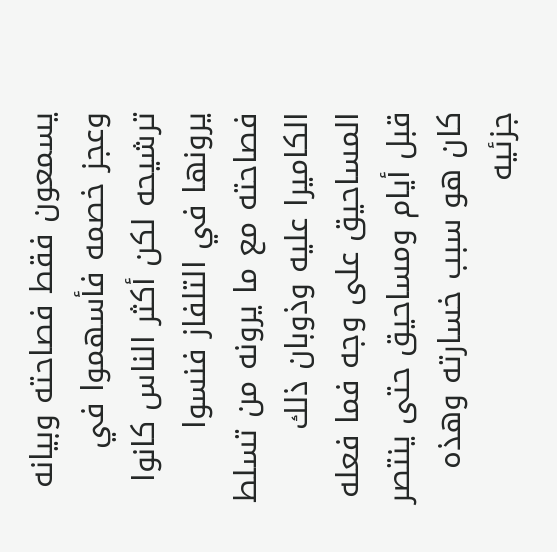يسمعون فقط فصاحته وبيانه وعجز خصمه فأسهموا في ترشيحه لكن أكثر الناس كانوا يرونها في التلفاز فنسوا فصاحته مع ما يرونه من تسلط الكاميرا عليه وذوبان ذلك المساحيق على وجه فما فعله قبل أيام ومساحيق حتى ينتصر كان هو سبب خسارته وهذه جزئيه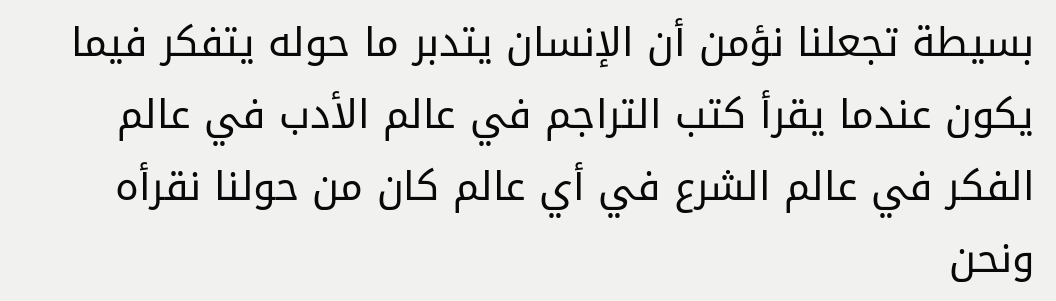بسيطة تجعلنا نؤمن أن الإنسان يتدبر ما حوله يتفكر فيما يكون عندما يقرأ كتب التراجم في عالم الأدب في عالم الفكر في عالم الشرع في أي عالم كان من حولنا نقرأه ونحن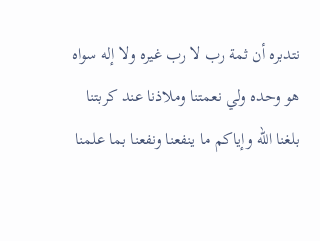نتدبره أن ثمة رب لا رب غيره ولا إله سواه هو وحده ولي نعمتنا وملاذنا عند كربتنا بلغنا الله وإياكم ما ينفعنا ونفعنا بما علمنا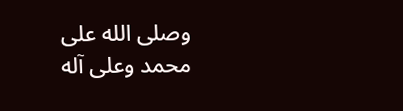وصلى الله على محمد وعلى آله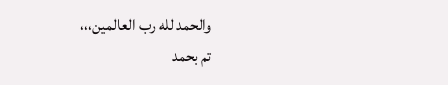والحمد لله رب العالمين،،،
تم بحمد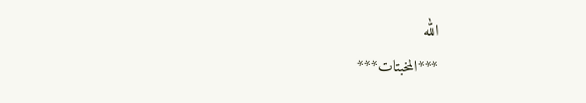الله
***المخبتات***